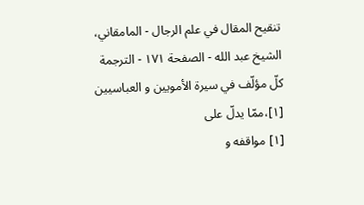تنقيح المقال في علم الرجال - المامقاني، الشيخ عبد الله - الصفحة ١٧١ - الترجمة
كلّ مؤلّف في سيرة الأمويين و العباسيين [١]،ممّا يدلّ على
[١] مواقفه و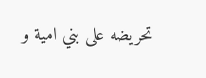تحريضه على بني امية و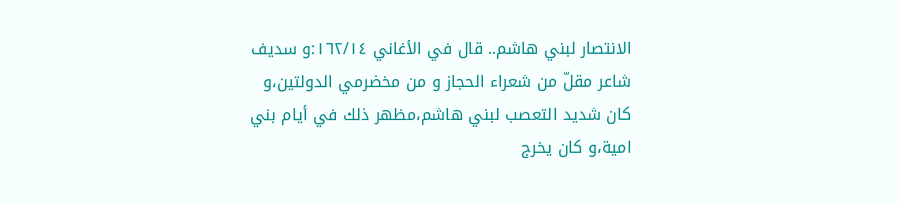الانتصار لبني هاشم.. قال في الأغاني ١٦٢/١٤:و سديف شاعر مقلّ من شعراء الحجاز و من مخضرمي الدولتين،و كان شديد التعصب لبني هاشم،مظهر ذلك في أيام بني امية،و كان يخرج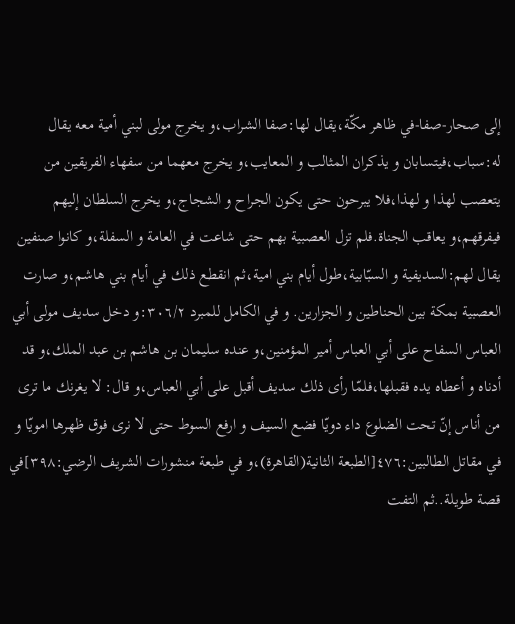إلى صحار-صفا-في ظاهر مكّة،يقال لها:صفا الشراب،و يخرج مولى لبني أمية معه يقال له:سباب،فيتسابان و يذكران المثالب و المعايب،و يخرج معهما من سفهاء الفريقين من يتعصب لهذا و لهذا،فلا يبرحون حتى يكون الجراح و الشجاج،و يخرج السلطان إليهم فيفرقهم،و يعاقب الجناة.فلم تزل العصبية بهم حتى شاعت في العامة و السفلة،و كانوا صنفين يقال لهم:السديفية و السبّابية،طول أيام بني امية،ثم انقطع ذلك في أيام بني هاشم،و صارت العصبية بمكة بين الحناطين و الجزارين. و في الكامل للمبرد ٣٠٦/٢:و دخل سديف مولى أبي العباس السفاح على أبي العباس أمير المؤمنين،و عنده سليمان بن هاشم بن عبد الملك،و قد أدناه و أعطاه يده فقبلها،فلمّا رأى ذلك سديف أقبل على أبي العباس،و قال: لا يغرنك ما ترى من أناس إنّ تحت الضلوع داء دويّا فضع السيف و ارفع السوط حتى لا نرى فوق ظهرها امويّا و في مقاتل الطالبين:٤٧٦[الطبعة الثانية(القاهرة)،و في طبعة منشورات الشريف الرضي:٣٩٨]في قصة طويلة..ثم التفت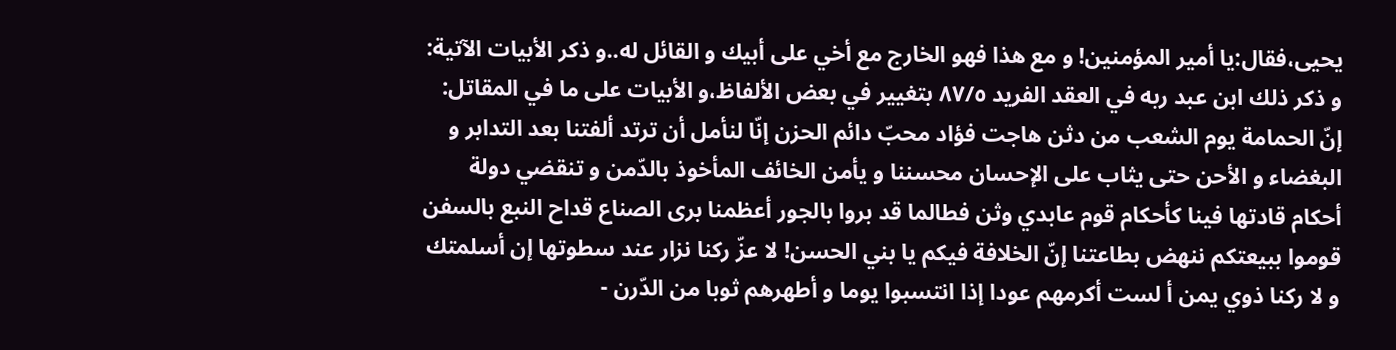يحيى،فقال:يا أمير المؤمنين! و مع هذا فهو الخارج مع أخي على أبيك و القائل له..و ذكر الأبيات الآتية: و ذكر ذلك ابن عبد ربه في العقد الفريد ٨٧/٥ بتغيير في بعض الألفاظ،و الأبيات على ما في المقاتل: إنّ الحمامة يوم الشعب من دثن هاجت فؤاد محبّ دائم الحزن إنّا لنأمل أن ترتد ألفتنا بعد التدابر و البغضاء و الأحن حتى يثاب على الإحسان محسننا و يأمن الخائف المأخوذ بالدّمن و تنقضي دولة أحكام قادتها فينا كأحكام قوم عابدي وثن فطالما قد بروا بالجور أعظمنا برى الصناع قداح النبع بالسفن قوموا ببيعتكم ننهض بطاعتنا إنّ الخلافة فيكم يا بني الحسن! لا عزّ ركنا نزار عند سطوتها إن أسلمتك و لا ركنا ذوي يمن أ لست أكرمهم عودا إذا انتسبوا يوما و أطهرهم ثوبا من الدّرن -